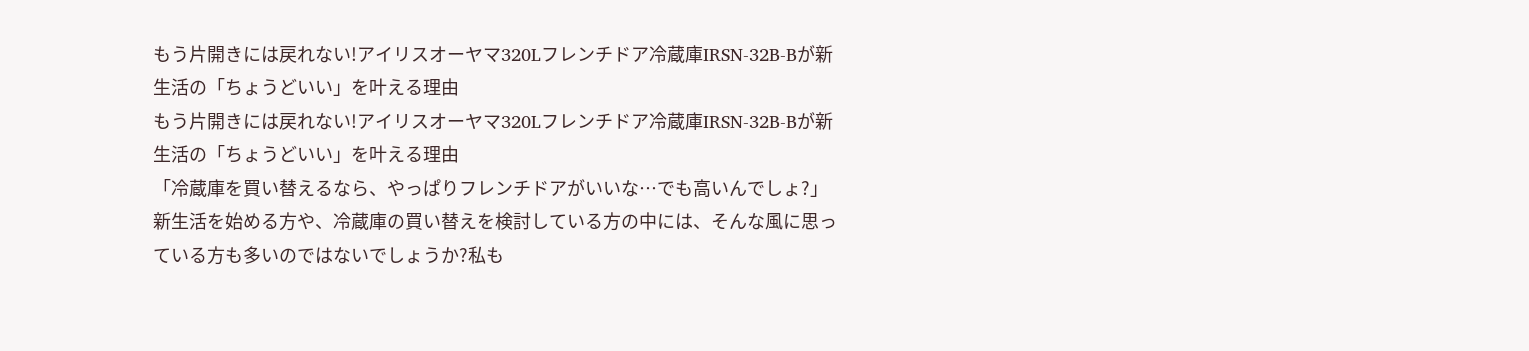もう片開きには戻れない!アイリスオーヤマ320Lフレンチドア冷蔵庫IRSN-32B-Bが新生活の「ちょうどいい」を叶える理由
もう片開きには戻れない!アイリスオーヤマ320Lフレンチドア冷蔵庫IRSN-32B-Bが新生活の「ちょうどいい」を叶える理由
「冷蔵庫を買い替えるなら、やっぱりフレンチドアがいいな…でも高いんでしょ?」
新生活を始める方や、冷蔵庫の買い替えを検討している方の中には、そんな風に思っている方も多いのではないでしょうか?私も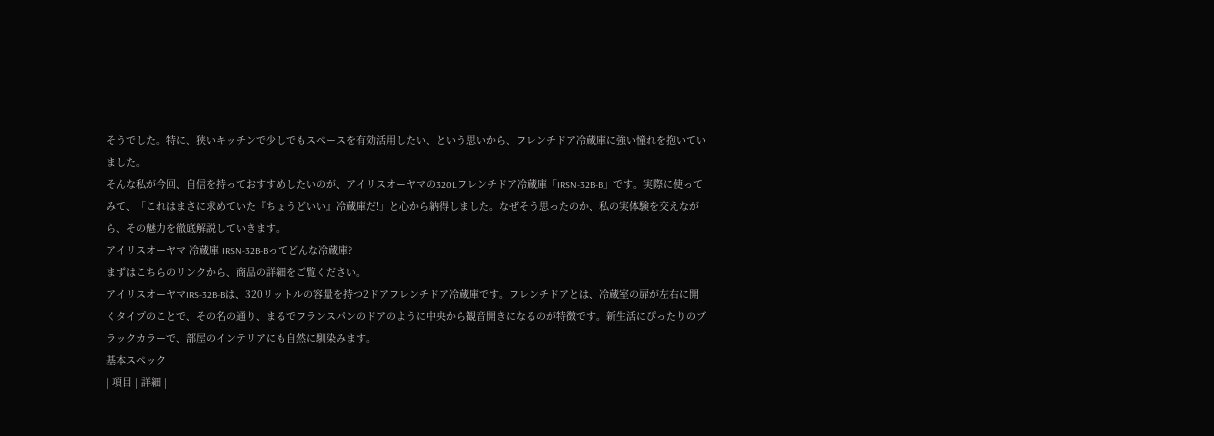そうでした。特に、狭いキッチンで少しでもスペースを有効活用したい、という思いから、フレンチドア冷蔵庫に強い憧れを抱いていました。
そんな私が今回、自信を持っておすすめしたいのが、アイリスオーヤマの320Lフレンチドア冷蔵庫「IRSN-32B-B」です。実際に使ってみて、「これはまさに求めていた『ちょうどいい』冷蔵庫だ!」と心から納得しました。なぜそう思ったのか、私の実体験を交えながら、その魅力を徹底解説していきます。
アイリスオーヤマ 冷蔵庫 IRSN-32B-Bってどんな冷蔵庫?
まずはこちらのリンクから、商品の詳細をご覧ください。
アイリスオーヤマIRS-32B-Bは、320リットルの容量を持つ2ドアフレンチドア冷蔵庫です。フレンチドアとは、冷蔵室の扉が左右に開くタイプのことで、その名の通り、まるでフランスパンのドアのように中央から観音開きになるのが特徴です。新生活にぴったりのブラックカラーで、部屋のインテリアにも自然に馴染みます。
基本スペック
| 項目 | 詳細 |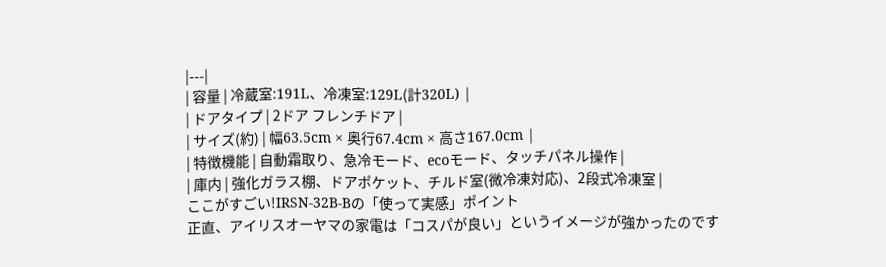|---|
| 容量 | 冷蔵室:191L、冷凍室:129L(計320L) |
| ドアタイプ | 2ドア フレンチドア |
| サイズ(約) | 幅63.5cm × 奥行67.4cm × 高さ167.0cm |
| 特徴機能 | 自動霜取り、急冷モード、ecoモード、タッチパネル操作 |
| 庫内 | 強化ガラス棚、ドアポケット、チルド室(微冷凍対応)、2段式冷凍室 |
ここがすごい!IRSN-32B-Bの「使って実感」ポイント
正直、アイリスオーヤマの家電は「コスパが良い」というイメージが強かったのです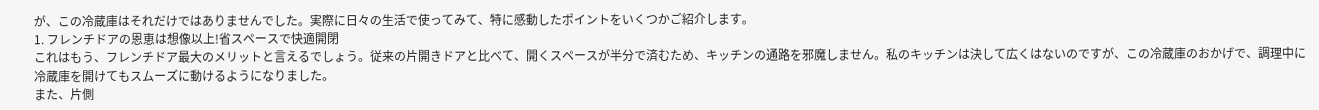が、この冷蔵庫はそれだけではありませんでした。実際に日々の生活で使ってみて、特に感動したポイントをいくつかご紹介します。
1. フレンチドアの恩恵は想像以上!省スペースで快適開閉
これはもう、フレンチドア最大のメリットと言えるでしょう。従来の片開きドアと比べて、開くスペースが半分で済むため、キッチンの通路を邪魔しません。私のキッチンは決して広くはないのですが、この冷蔵庫のおかげで、調理中に冷蔵庫を開けてもスムーズに動けるようになりました。
また、片側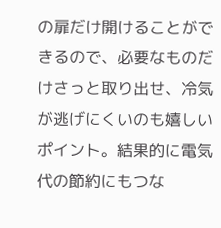の扉だけ開けることができるので、必要なものだけさっと取り出せ、冷気が逃げにくいのも嬉しいポイント。結果的に電気代の節約にもつな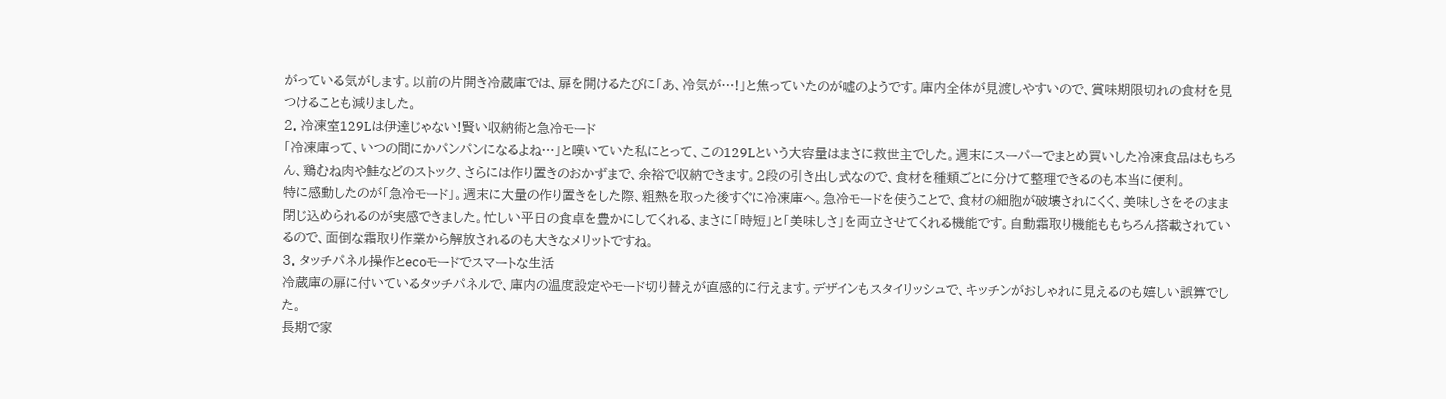がっている気がします。以前の片開き冷蔵庫では、扉を開けるたびに「あ、冷気が…!」と焦っていたのが嘘のようです。庫内全体が見渡しやすいので、賞味期限切れの食材を見つけることも減りました。
2. 冷凍室129Lは伊達じゃない!賢い収納術と急冷モード
「冷凍庫って、いつの間にかパンパンになるよね…」と嘆いていた私にとって、この129Lという大容量はまさに救世主でした。週末にスーパーでまとめ買いした冷凍食品はもちろん、鶏むね肉や鮭などのストック、さらには作り置きのおかずまで、余裕で収納できます。2段の引き出し式なので、食材を種類ごとに分けて整理できるのも本当に便利。
特に感動したのが「急冷モード」。週末に大量の作り置きをした際、粗熱を取った後すぐに冷凍庫へ。急冷モードを使うことで、食材の細胞が破壊されにくく、美味しさをそのまま閉じ込められるのが実感できました。忙しい平日の食卓を豊かにしてくれる、まさに「時短」と「美味しさ」を両立させてくれる機能です。自動霜取り機能ももちろん搭載されているので、面倒な霜取り作業から解放されるのも大きなメリットですね。
3. タッチパネル操作とecoモードでスマートな生活
冷蔵庫の扉に付いているタッチパネルで、庫内の温度設定やモード切り替えが直感的に行えます。デザインもスタイリッシュで、キッチンがおしゃれに見えるのも嬉しい誤算でした。
長期で家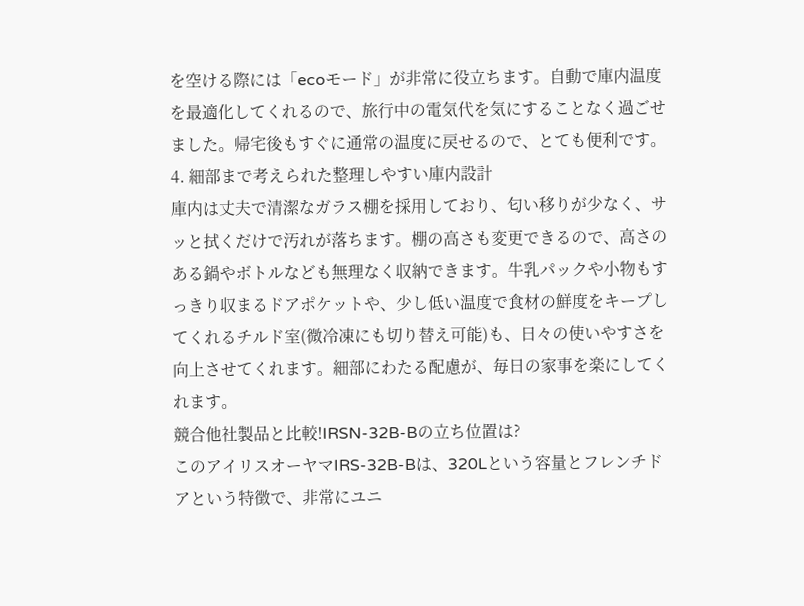を空ける際には「ecoモード」が非常に役立ちます。自動で庫内温度を最適化してくれるので、旅行中の電気代を気にすることなく過ごせました。帰宅後もすぐに通常の温度に戻せるので、とても便利です。
4. 細部まで考えられた整理しやすい庫内設計
庫内は丈夫で清潔なガラス棚を採用しており、匂い移りが少なく、サッと拭くだけで汚れが落ちます。棚の高さも変更できるので、高さのある鍋やボトルなども無理なく収納できます。牛乳パックや小物もすっきり収まるドアポケットや、少し低い温度で食材の鮮度をキープしてくれるチルド室(微冷凍にも切り替え可能)も、日々の使いやすさを向上させてくれます。細部にわたる配慮が、毎日の家事を楽にしてくれます。
競合他社製品と比較!IRSN-32B-Bの立ち位置は?
このアイリスオーヤマIRS-32B-Bは、320Lという容量とフレンチドアという特徴で、非常にユニ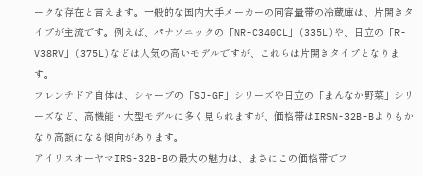ークな存在と言えます。一般的な国内大手メーカーの同容量帯の冷蔵庫は、片開きタイプが主流です。例えば、パナソニックの「NR-C340CL」(335L)や、日立の「R-V38RV」(375L)などは人気の高いモデルですが、これらは片開きタイプとなります。
フレンチドア自体は、シャープの「SJ-GF」シリーズや日立の「まんなか野菜」シリーズなど、高機能・大型モデルに多く見られますが、価格帯はIRSN-32B-Bよりもかなり高額になる傾向があります。
アイリスオーヤマIRS-32B-Bの最大の魅力は、まさにこの価格帯でフ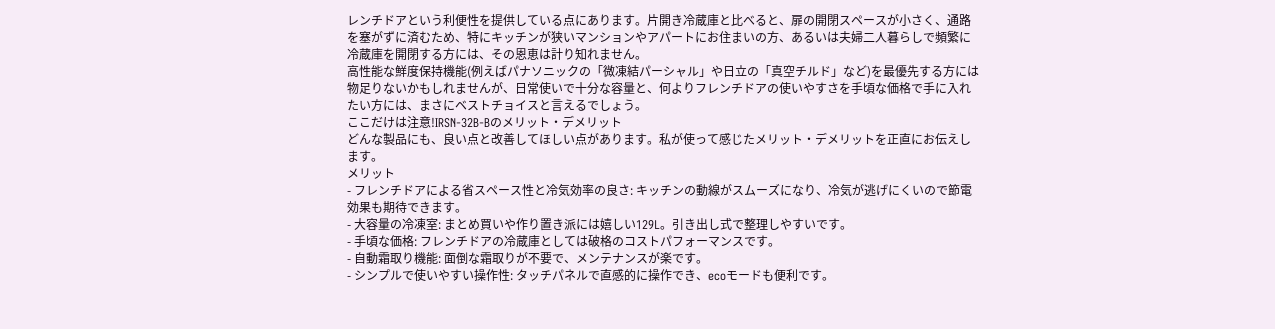レンチドアという利便性を提供している点にあります。片開き冷蔵庫と比べると、扉の開閉スペースが小さく、通路を塞がずに済むため、特にキッチンが狭いマンションやアパートにお住まいの方、あるいは夫婦二人暮らしで頻繁に冷蔵庫を開閉する方には、その恩恵は計り知れません。
高性能な鮮度保持機能(例えばパナソニックの「微凍結パーシャル」や日立の「真空チルド」など)を最優先する方には物足りないかもしれませんが、日常使いで十分な容量と、何よりフレンチドアの使いやすさを手頃な価格で手に入れたい方には、まさにベストチョイスと言えるでしょう。
ここだけは注意!IRSN-32B-Bのメリット・デメリット
どんな製品にも、良い点と改善してほしい点があります。私が使って感じたメリット・デメリットを正直にお伝えします。
メリット
- フレンチドアによる省スペース性と冷気効率の良さ: キッチンの動線がスムーズになり、冷気が逃げにくいので節電効果も期待できます。
- 大容量の冷凍室: まとめ買いや作り置き派には嬉しい129L。引き出し式で整理しやすいです。
- 手頃な価格: フレンチドアの冷蔵庫としては破格のコストパフォーマンスです。
- 自動霜取り機能: 面倒な霜取りが不要で、メンテナンスが楽です。
- シンプルで使いやすい操作性: タッチパネルで直感的に操作でき、ecoモードも便利です。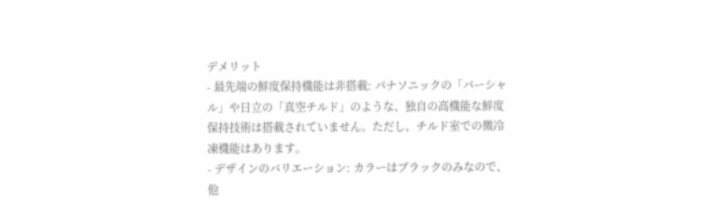デメリット
- 最先端の鮮度保持機能は非搭載: パナソニックの「パーシャル」や日立の「真空チルド」のような、独自の高機能な鮮度保持技術は搭載されていません。ただし、チルド室での微冷凍機能はあります。
- デザインのバリエーション: カラーはブラックのみなので、他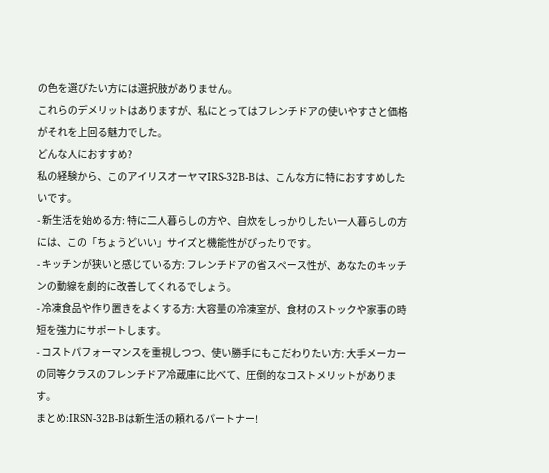の色を選びたい方には選択肢がありません。
これらのデメリットはありますが、私にとってはフレンチドアの使いやすさと価格がそれを上回る魅力でした。
どんな人におすすめ?
私の経験から、このアイリスオーヤマIRS-32B-Bは、こんな方に特におすすめしたいです。
- 新生活を始める方: 特に二人暮らしの方や、自炊をしっかりしたい一人暮らしの方には、この「ちょうどいい」サイズと機能性がぴったりです。
- キッチンが狭いと感じている方: フレンチドアの省スペース性が、あなたのキッチンの動線を劇的に改善してくれるでしょう。
- 冷凍食品や作り置きをよくする方: 大容量の冷凍室が、食材のストックや家事の時短を強力にサポートします。
- コストパフォーマンスを重視しつつ、使い勝手にもこだわりたい方: 大手メーカーの同等クラスのフレンチドア冷蔵庫に比べて、圧倒的なコストメリットがあります。
まとめ:IRSN-32B-Bは新生活の頼れるパートナー!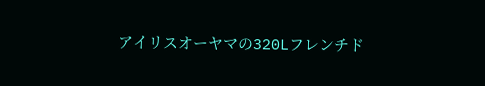アイリスオーヤマの320Lフレンチド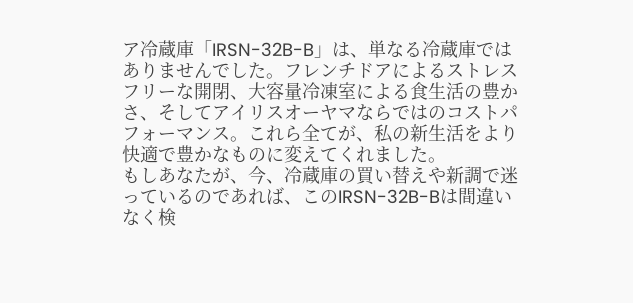ア冷蔵庫「IRSN-32B-B」は、単なる冷蔵庫ではありませんでした。フレンチドアによるストレスフリーな開閉、大容量冷凍室による食生活の豊かさ、そしてアイリスオーヤマならではのコストパフォーマンス。これら全てが、私の新生活をより快適で豊かなものに変えてくれました。
もしあなたが、今、冷蔵庫の買い替えや新調で迷っているのであれば、このIRSN-32B-Bは間違いなく検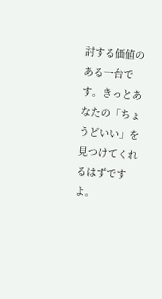討する価値のある一台です。きっとあなたの「ちょうどいい」を見つけてくれるはずですよ。